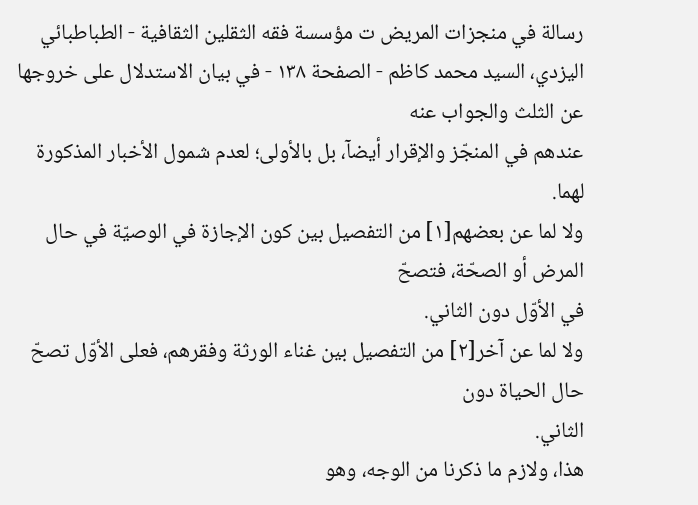رسالة في منجزات المريض ت مؤسسة فقه الثقلين الثقافية - الطباطبائي اليزدي، السيد محمد كاظم - الصفحة ١٣٨ - في بيان الاستدلال على خروجها عن الثلث والجواب عنه
عندهم في المنجّز والإقرار أيضآ، بل بالأولى؛ لعدم شمول الأخبار المذكورة لهما.
ولا لما عن بعضهم[١] من التفصيل بين كون الإجازة في الوصيّة في حال المرض أو الصحّة، فتصحّ
في الأوّل دون الثاني.
ولا لما عن آخر[٢] من التفصيل بين غناء الورثة وفقرهم، فعلى الأوّل تصحّ حال الحياة دون
الثاني.
هذا، ولازم ما ذكرنا من الوجه، وهو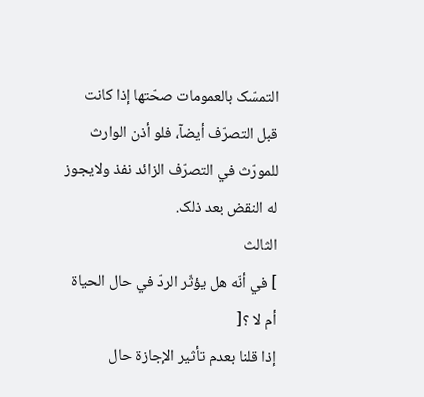التمسّک بالعمومات صحّتها إذا كانت قبل التصرّف أيضآ، فلو أذن الوارث للمورّث في التصرّف الزائد نفذ ولايجوز له النقض بعد ذلک.
الثالث
] في أنّه هل يؤثّر الردّ في حال الحياة أم لا ؟[
إذا قلنا بعدم تأثير الإجازة حال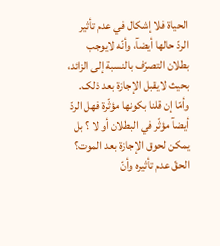الحياة فلا إشكال في عدم تأثير الردّ حالها أيضآ، وأنّه لايوجب بطلان التصرّف بالنسبة إلى الزائد، بحيث لايقبل الإجازة بعد ذلک.
وأمّا إن قلنا بكونها مؤثّرة فهل الردّ أيضآ مؤثّر في البطلان أو لا ؟ بل يمكن لحوق الإجازة بعد الموت؟
الحقّ عدم تأثيره وأنّ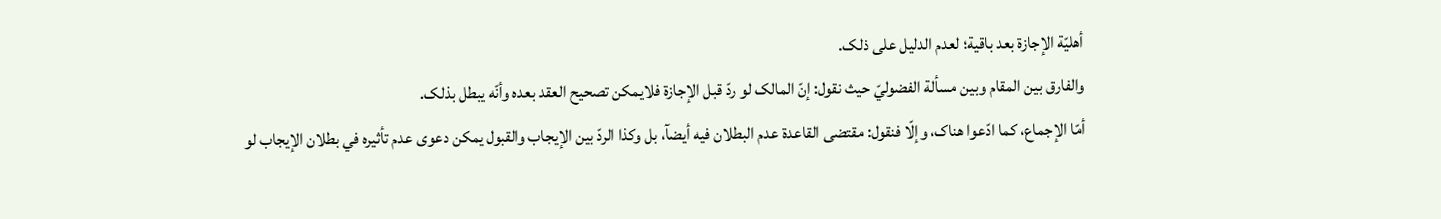أهليّة الإجازة بعد باقية؛ لعدم الدليل على ذلک.
والفارق بين المقام وبين مسألة الفضوليّ حيث نقول: إنّ المالک لو ردّ قبل الإجازة فلايمكن تصحيح العقد بعده وأنّه يبطل بذلک.
أمّا الإجماع، كما ادّعوا هناک، وإلّا فنقول: مقتضى القاعدة عدم البطلان فيه أيضآ، بل وكذا الردّ بين الإيجاب والقبول يمكن دعوى عدم تأثيره في بطلان الإيجاب لو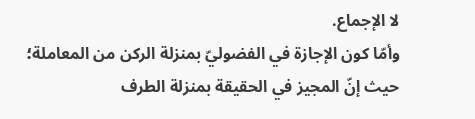لا الإجماع.
وأمّا كون الإجازة في الفضوليّ بمنزلة الركن من المعاملة؛ حيث إنّ المجيز في الحقيقة بمنزلة الطرف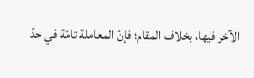الآخر فيها، بخلاف المقام؛ فإنّ المعاملة تامّة في حدّ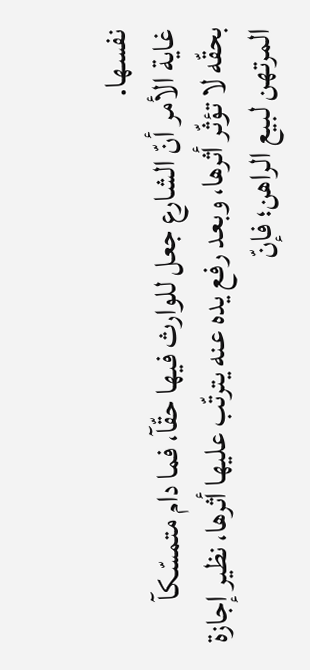نفسها.
غاية الأمر أنّ الشارع جعل للوارث فيها حقّآ، فما دام متمسّكآ بحقّه لا تؤثّر أثرها، وبعد رفع يده عنه يترتّب عليها أثرها، نظير إجازة المرتهن لبيع الراهن؛ فإنّ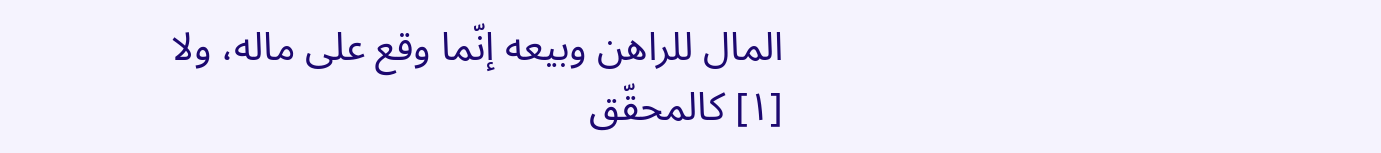المال للراهن وبيعه إنّما وقع على ماله، ولا
[١] كالمحقّق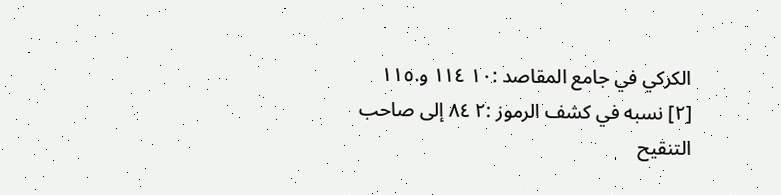الكركي في جامع المقاصد :١٠ ١١٤ و.١١٥
[٢] نسبه في كشف الرموز :٢ ٨٤ إلى صاحب التنقيح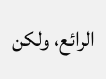الرائع، ولكن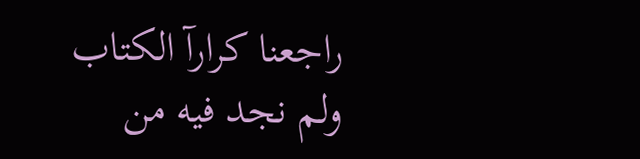راجعنا كرارآ الكتاب ولم نجد فيه من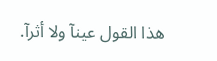هذا القول عينآ ولا أثرآ.